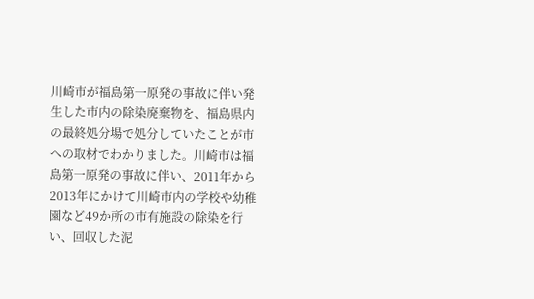川崎市が福島第一原発の事故に伴い発生した市内の除染廃棄物を、福島県内の最終処分場で処分していたことが市への取材でわかりました。川崎市は福島第一原発の事故に伴い、2011年から2013年にかけて川崎市内の学校や幼稚園など49か所の市有施設の除染を行い、回収した泥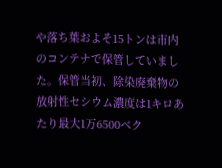や落ち葉およそ15トンは市内のコンテナで保管していました。保管当初、除染廃棄物の放射性セシウム濃度は1キロあたり最大1万6500ベク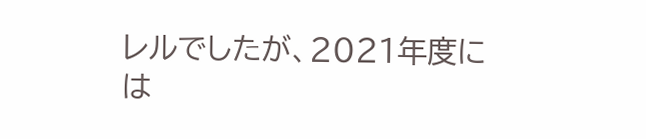レルでしたが、2021年度には